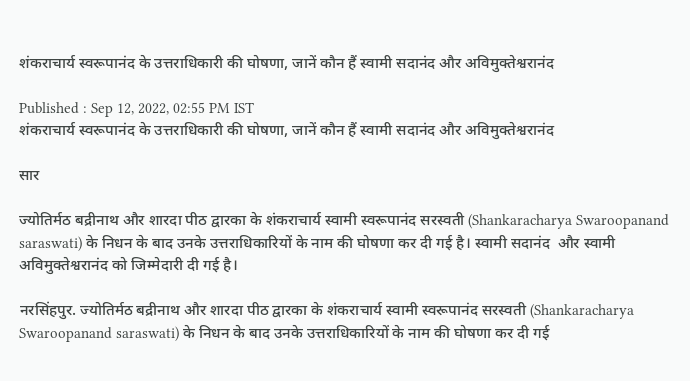शंकराचार्य स्वरूपानंद के उत्तराधिकारी की घोषणा, जानें कौन हैं स्वामी सदानंद और अविमुक्तेश्वरानंद

Published : Sep 12, 2022, 02:55 PM IST
शंकराचार्य स्वरूपानंद के उत्तराधिकारी की घोषणा, जानें कौन हैं स्वामी सदानंद और अविमुक्तेश्वरानंद

सार

ज्योतिर्मठ बद्रीनाथ और शारदा पीठ द्वारका के शंकराचार्य स्वामी स्वरूपानंद सरस्वती (Shankaracharya Swaroopanand saraswati) के निधन के बाद उनके उत्तराधिकारियों के नाम की घोषणा कर दी गई है। स्वामी सदानंद  और स्वामी अविमुक्तेश्वरानंद को जिम्मेदारी दी गई है।

नरसिंहपुर. ज्योतिर्मठ बद्रीनाथ और शारदा पीठ द्वारका के शंकराचार्य स्वामी स्वरूपानंद सरस्वती (Shankaracharya Swaroopanand saraswati) के निधन के बाद उनके उत्तराधिकारियों के नाम की घोषणा कर दी गई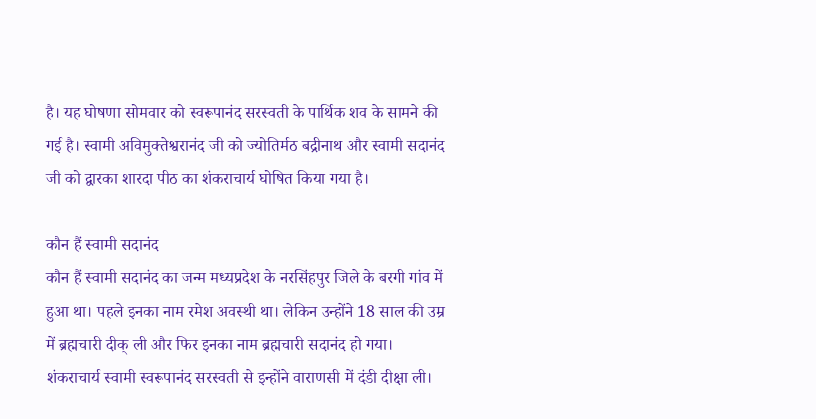है। यह घोषणा सोमवार को स्वरूपानंद सरस्वती के पार्थिक शव के सामने की गई है। स्वामी अविमुक्तेश्वरानंद जी को ज्योतिर्मठ बद्रीनाथ और स्वामी सदानंद जी को द्वारका शारदा पीठ का शंकराचार्य घोषित किया गया है।

कौन हैं स्वामी सदानंद
कौन हैं स्वामी सदानंद का जन्म मध्यप्रदेश के नरसिंहपुर जिले के बरगी गांव में हुआ था। पहले इनका नाम रमेश अवस्थी था। लेकिन उन्होंने 18 साल की उम्र में ब्रह्मचारी दीक् ली और फिर इनका नाम ब्रह्मचारी सदानंद हो गया। शंकराचार्य स्वामी स्वरूपानंद सरस्वती से इन्होंने वाराणसी में दंडी दीक्षा ली।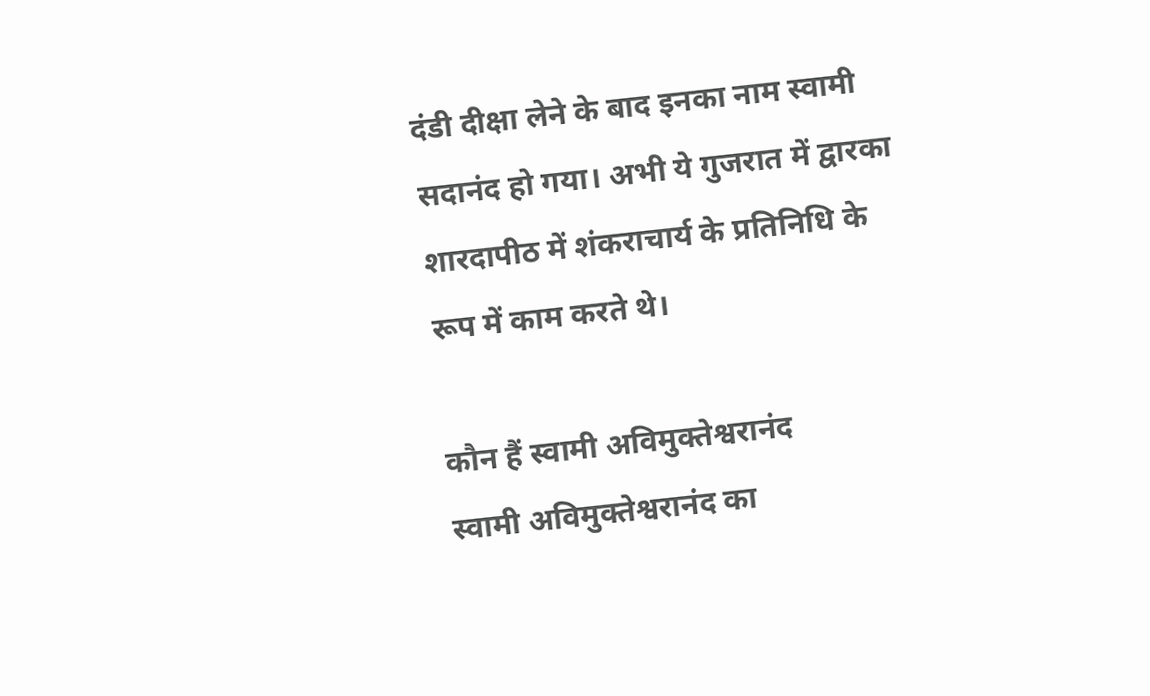दंडी दीक्षा लेने के बाद इनका नाम स्वामी सदानंद हो गया। अभी ये गुजरात में द्वारका शारदापीठ में शंकराचार्य के प्रतिनिधि के रूप में काम करते थे।

कौन हैं स्वामी अविमुक्तेश्वरानंद
स्वामी अविमुक्तेश्वरानंद का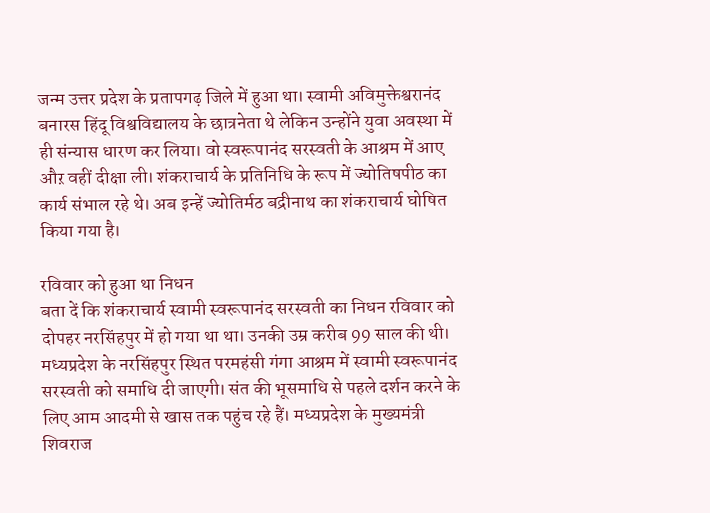जन्म उत्तर प्रदेश के प्रतापगढ़ जिले में हुआ था। स्वामी अविमुक्तेश्वरानंद बनारस हिंदू विश्वविद्यालय के छात्रनेता थे लेकिन उन्होंने युवा अवस्था में ही संन्यास धारण कर लिया। वो स्वरूपानंद सरस्वती के आश्रम में आए औऱ वहीं दीक्षा ली। शंकराचार्य के प्रतिनिधि के रूप में ज्योतिषपीठ का कार्य संभाल रहे थे। अब इन्हें ज्योतिर्मठ बद्रीनाथ का शंकराचार्य घोषित किया गया है।

रविवार को हुआ था निधन
बता दें कि शंकराचार्य स्वामी स्वरूपानंद सरस्वती का निधन रविवार को दोपहर नरसिंहपुर में हो गया था था। उनकी उम्र करीब 99 साल की थी। मध्यप्रदेश के नरसिंहपुर स्थित परमहंसी गंगा आश्रम में स्वामी स्वरूपानंद सरस्वती को समाधि दी जाएगी। संत की भूसमाधि से पहले दर्शन करने के लिए आम आदमी से खास तक पहुंच रहे हैं। मध्यप्रदेश के मुख्यमंत्री शिवराज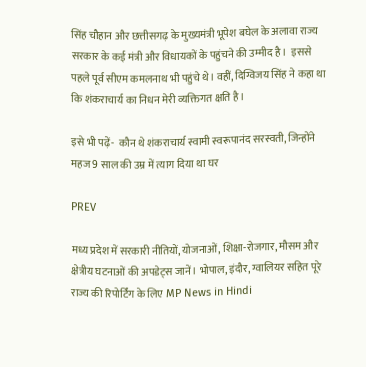सिंह चौहान और छत्तीसगढ़ के मुख्यमंत्री भूपेश बघेल के अलावा राज्य सरकार के कई मंत्री और विधायकों के पहुंचने की उम्मीद है।  इससे पहले पूर्व सीएम कमलनाथ भी पहुंचे थे। वहीं, दिग्विजय सिंह ने कहा था कि शंकराचार्य का निधन मेरी व्यक्तिगत क्षति है।

इसे भी पढ़ें-  कौन थे शंकराचार्य स्वामी स्वरूपानंद सरस्वती, जिन्होंने महज 9 साल की उम्र में त्याग दिया था घर

PREV

मध्य प्रदेश में सरकारी नीतियों, योजनाओं, शिक्षा-रोजगार, मौसम और क्षेत्रीय घटनाओं की अपडेट्स जानें। भोपाल, इंदौर, ग्वालियर सहित पूरे राज्य की रिपोर्टिंग के लिए MP News in Hindi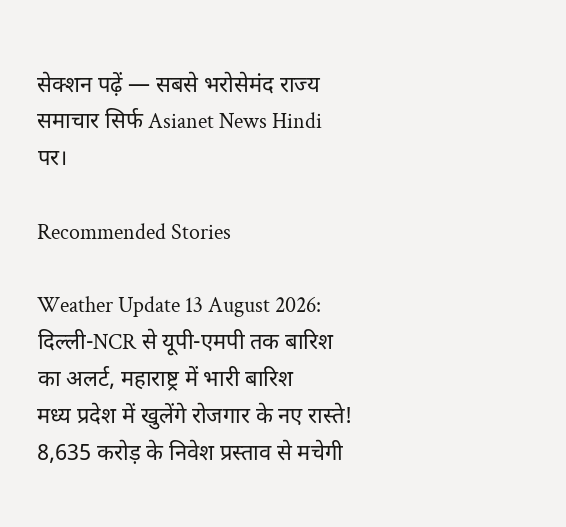सेक्शन पढ़ें — सबसे भरोसेमंद राज्य समाचार सिर्फ Asianet News Hindi पर।

Recommended Stories

Weather Update 13 August 2026: दिल्ली-NCR से यूपी-एमपी तक बारिश का अलर्ट, महाराष्ट्र में भारी बारिश
मध्य प्रदेश में खुलेंगे रोजगार के नए रास्ते! 8,635 करोड़ के निवेश प्रस्ताव से मचेगी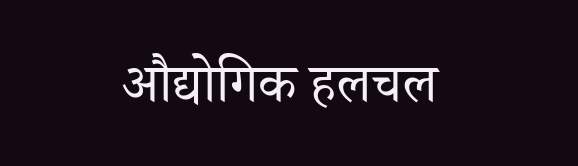औद्योगिक हलचल